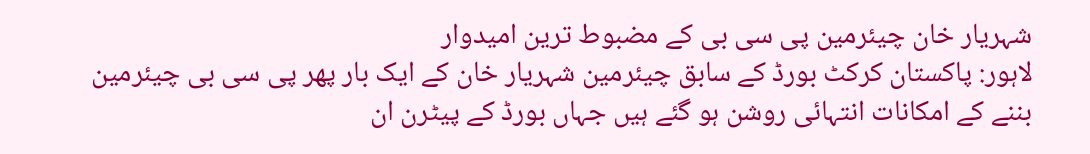شہریار خان چیئرمین پی سی بی کے مضبوط ترین امیدوار
لاہور: پاکستان کرکٹ بورڈ کے سابق چیئرمین شہریار خان کے ایک بار پھر پی سی بی چیئرمین بننے کے امکانات انتہائی روشن ہو گئے ہیں جہاں بورڈ کے پیٹرن ان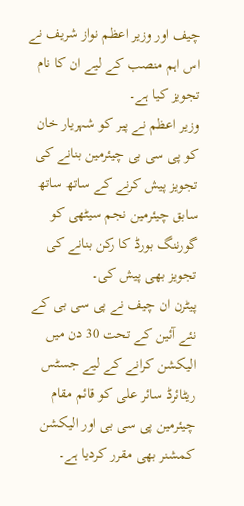چیف اور وزیر اعظم نواز شریف نے اس اہم منصب کے لیے ان کا نام تجویز کیا ہے۔
وزیر اعظم نے پیر کو شہریار خان کو پی سی بی چیئرمین بنانے کی تجویز پیش کرنے کے ساتھ ساتھ سابق چیئرمین نجم سیٹھی کو گورننگ بورڈ کا رکن بنانے کی تجویز بھی پیش کی۔
پیٹرن ان چیف نے پی سی بی کے نئے آئین کے تحت 30 دن میں الیکشن کرانے کے لیے جسٹس ریٹائرڈ سائر علی کو قائم مقام چیئرمین پی سی بی اور الیکشن کمشنر بھی مقرر کردیا ہے۔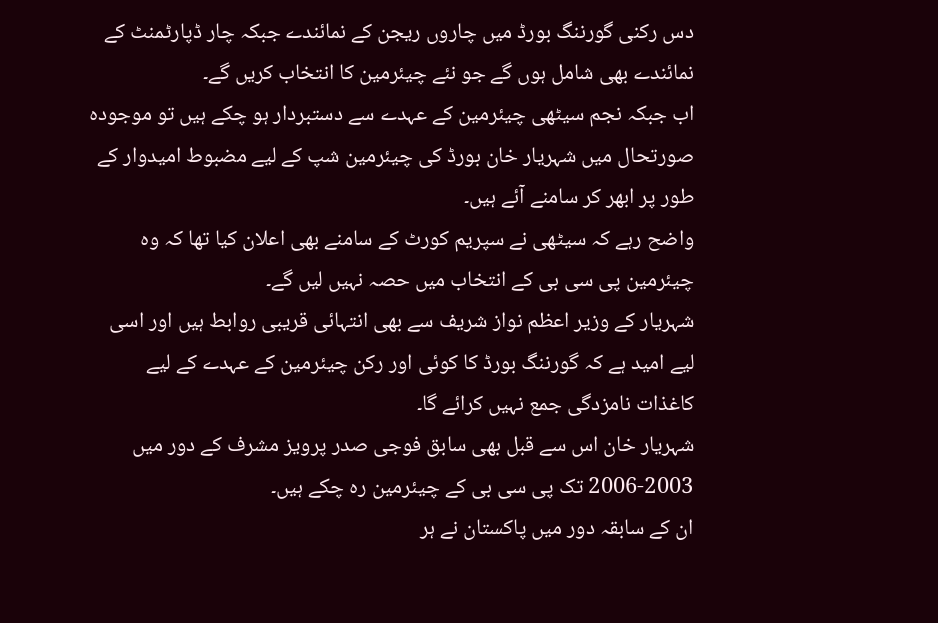دس رکنی گورننگ بورڈ میں چاروں ریجن کے نمائندے جبکہ چار ڈپارٹمنٹ کے نمائندے بھی شامل ہوں گے جو نئے چیئرمین کا انتخاب کریں گے۔
اب جبکہ نجم سیٹھی چیئرمین کے عہدے سے دستبردار ہو چکے ہیں تو موجودہ صورتحال میں شہریار خان بورڈ کی چیئرمین شپ کے لیے مضبوط امیدوار کے طور پر ابھر کر سامنے آئے ہیں۔
واضح رہے کہ سیٹھی نے سپریم کورٹ کے سامنے بھی اعلان کیا تھا کہ وہ چیئرمین پی سی بی کے انتخاب میں حصہ نہیں لیں گے۔
شہریار کے وزیر اعظم نواز شریف سے بھی انتہائی قریبی روابط ہیں اور اسی لیے امید ہے کہ گورننگ بورڈ کا کوئی اور رکن چیئرمین کے عہدے کے لیے کاغذات نامزدگی جمع نہیں کرائے گا۔
شہریار خان اس سے قبل بھی سابق فوجی صدر پرویز مشرف کے دور میں 2003-2006 تک پی سی بی کے چیئرمین رہ چکے ہیں۔
ان کے سابقہ دور میں پاکستان نے ہر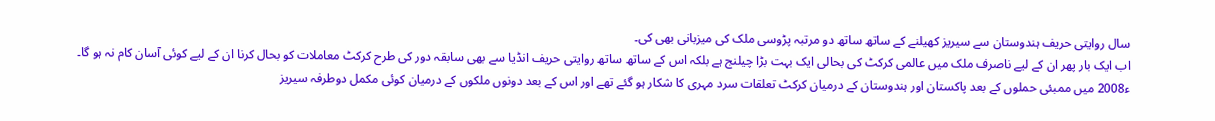سال روایتی حریف ہندوستان سے سیریز کھیلنے کے ساتھ ساتھ دو مرتبہ پڑوسی ملک کی میزبانی بھی کی۔
اب ایک بار پھر ان کے لیے ناصرف ملک میں عالمی کرکٹ کی بحالی ایک بہت بڑا چیلنج ہے بلکہ اس کے ساتھ ساتھ روایتی حریف انڈیا سے بھی سابقہ دور کی طرح کرکٹ معاملات کو بحال کرنا ان کے لیے کوئی آسان کام نہ ہو گا۔
ء2008 میں ممبئی حملوں کے بعد پاکستان اور ہندوستان کے درمیان کرکٹ تعلقات سرد مہری کا شکار ہو گئے تھے اور اس کے بعد دونوں ملکوں کے درمیان کوئی مکمل دوطرفہ سیریز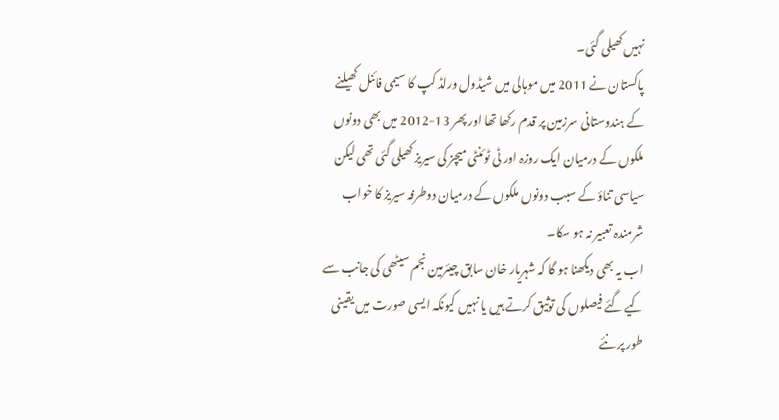نہیں کھیلی گئی۔
پاکستان نے 2011 میں موہالی میں شیڈول ورلڈ کپ کا سیمی فائنل کھیلنے کے ہندوستانی سرزمین پر قدم رکھا تھا اور پھر 13-2012 میں بھی دونوں ملکوں کے درمیان ایک روزہ اور ٹی ٹوئنٹی میچز کی سیریز کھیلی گئی تھی لیکن سیاسی تناؤ کے سبب دونوں ملکوں کے درمیان دوطرفہ سیریز کا خواب شرمندہ تعبیر نہ ہو سکا۔
اب یہ بھی دیکھنا ہو گا کہ شہریار خان سابق چیئرمین نجم سیٹھی کی جانب سے کیے گئے فیصلوں کی توثیق کرتے ہیں یا نہیں کیونکہ ایسی صورت میں یقینی طور پر نئے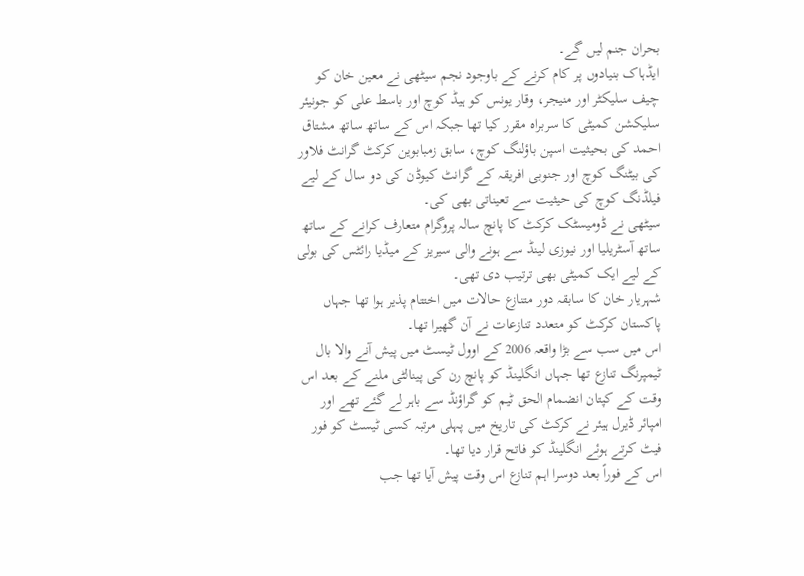بحران جنم لیں گے۔
ایڈہاک بنیادوں پر کام کرنے کے باوجود نجم سیٹھی نے معین خان کو چیف سلیکٹر اور منیجر، وقار یونس کو ہیڈ کوچ اور باسط علی کو جونیئر سلیکشن کمیٹی کا سربراہ مقرر کیا تھا جبکہ اس کے ساتھ ساتھ مشتاق احمد کی بحیثیت اسپن باؤلنگ کوچ، سابق زمبابوین کرکٹ گرانٹ فلاور کی بیٹنگ کوچ اور جنوبی افریقہ کے گرانٹ کیوڈن کی دو سال کے لیے فیلڈنگ کوچ کی حیثیت سے تعیناتی بھی کی۔
سیٹھی نے ڈومیسٹک کرکٹ کا پانچ سالہ پروگرام متعارف کرانے کے ساتھ ساتھ آسٹریلیا اور نیوزی لینڈ سے ہونے والی سیریز کے میڈیا رائٹس کی بولی کے لیے ایک کمیٹی بھی ترتیب دی تھی۔
شہریار خان کا سابقہ دور متنازع حالات میں اختتام پذیر ہوا تھا جہاں پاکستان کرکٹ کو متعدد تنازعات نے آن گھیرا تھا۔
اس میں سب سے بڑا واقعہ 2006 کے اوول ٹیسٹ میں پیش آنے والا بال ٹیمپرنگ تنازع تھا جہاں انگلینڈ کو پانچ رن کی پینالٹی ملنے کے بعد اس وقت کے کپتان انضمام الحق ٹیم کو گراؤنڈ سے باہر لے گئے تھے اور امپائر ڈیرل ہیئر نے کرکٹ کی تاریخ میں پہلی مرتبہ کسی ٹیسٹ کو فور فیٹ کرتے ہوئے انگلینڈ کو فاتح قرار دیا تھا۔
اس کے فوراً بعد دوسرا اہم تنازع اس وقت پیش آیا تھا جب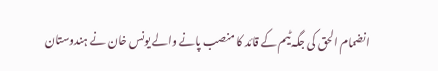انضمام الحق کی جگہ ٹیم کے قائد کا منصب پانے والے یونس خان نے ہندوستان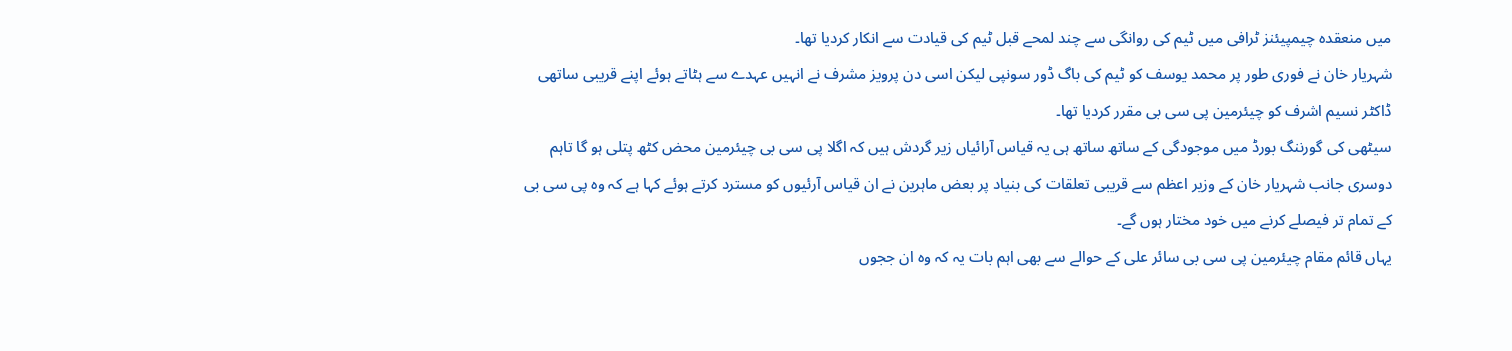میں منعقدہ چیمپیئنز ٹرافی میں ٹیم کی روانگی سے چند لمحے قبل ٹیم کی قیادت سے انکار کردیا تھا۔
شہریار خان نے فوری طور پر محمد یوسف کو ٹیم کی باگ ڈور سونپی لیکن اسی دن پرویز مشرف نے انہیں عہدے سے ہٹاتے ہوئے اپنے قریبی ساتھی ڈاکٹر نسیم اشرف کو چیئرمین پی سی بی مقرر کردیا تھا۔
سیٹھی کی گورننگ بورڈ میں موجودگی کے ساتھ ساتھ ہی یہ قیاس آرائیاں زیر گردش ہیں کہ اگلا پی سی بی چیئرمین محض کٹھ پتلی ہو گا تاہم دوسری جانب شہریار خان کے وزیر اعظم سے قریبی تعلقات کی بنیاد پر بعض ماہرین نے ان قیاس آرئیوں کو مسترد کرتے ہوئے کہا ہے کہ وہ پی سی بی کے تمام تر فیصلے کرنے میں خود مختار ہوں گے۔
یہاں قائم مقام چیئرمین پی سی بی سائر علی کے حوالے سے بھی اہم بات یہ کہ وہ ان ججوں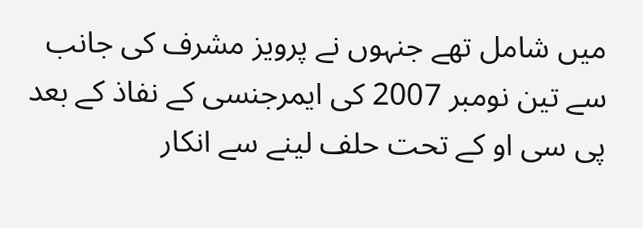میں شامل تھے جنہوں نے پرویز مشرف کی جانب سے تین نومبر 2007 کی ایمرجنسی کے نفاذ کے بعد پی سی او کے تحت حلف لینے سے انکار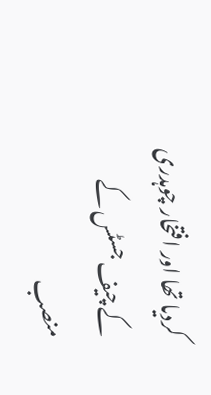کردیا تھا اور افتخار چوہدری کے چیف جسٹس کے منصب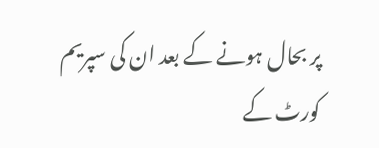پر بحال ہونے کے بعد ان کی سپریم کورٹ کے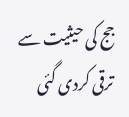جج کی حیثیت سے ترقی کردی گئی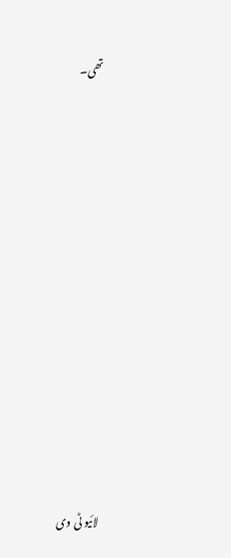تھی۔












لائیو ٹی وی